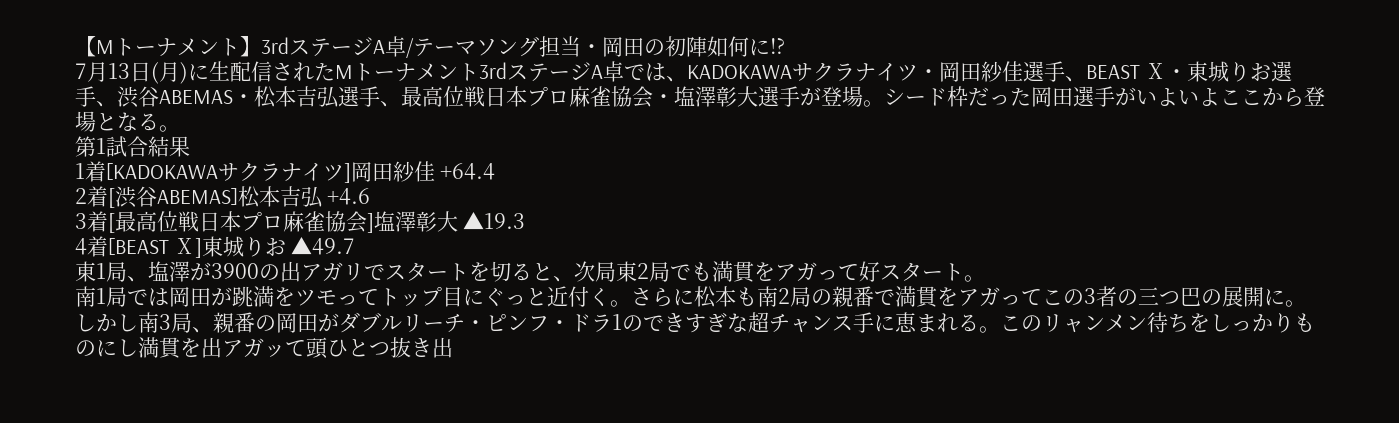【Mトーナメント】3rdステージA卓/テーマソング担当・岡田の初陣如何に!?
7月13日(月)に生配信されたMトーナメント3rdステージA卓では、KADOKAWAサクラナイツ・岡田紗佳選手、BEAST Ⅹ・東城りお選手、渋谷ABEMAS・松本吉弘選手、最高位戦日本プロ麻雀協会・塩澤彰大選手が登場。シード枠だった岡田選手がいよいよここから登場となる。
第1試合結果
1着[KADOKAWAサクラナイツ]岡田紗佳 +64.4
2着[渋谷ABEMAS]松本吉弘 +4.6
3着[最高位戦日本プロ麻雀協会]塩澤彰大 ▲19.3
4着[BEAST Ⅹ]東城りお ▲49.7
東1局、塩澤が3900の出アガリでスタートを切ると、次局東2局でも満貫をアガって好スタート。
南1局では岡田が跳満をツモってトップ目にぐっと近付く。さらに松本も南2局の親番で満貫をアガってこの3者の三つ巴の展開に。
しかし南3局、親番の岡田がダブルリーチ・ピンフ・ドラ1のできすぎな超チャンス手に恵まれる。このリャンメン待ちをしっかりものにし満貫を出アガッて頭ひとつ抜き出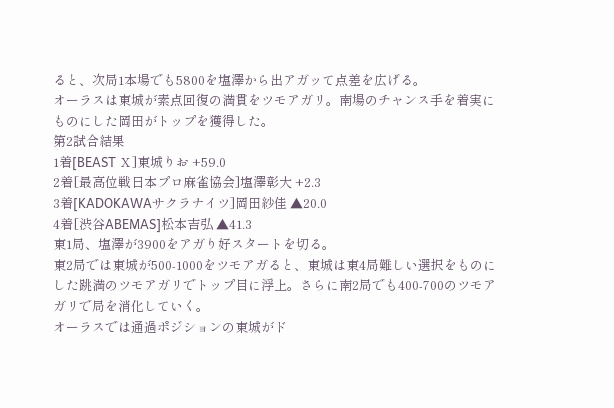ると、次局1本場でも5800を塩澤から出アガッて点差を広げる。
オーラスは東城が素点回復の満貫をツモアガリ。南場のチャンス手を着実にものにした岡田がトップを獲得した。
第2試合結果
1着[BEAST Ⅹ]東城りお +59.0
2着[最高位戦日本プロ麻雀協会]塩澤彰大 +2.3
3着[KADOKAWAサクラナイツ]岡田紗佳 ▲20.0
4着[渋谷ABEMAS]松本吉弘 ▲41.3
東1局、塩澤が3900をアガり好スタートを切る。
東2局では東城が500-1000をツモアガると、東城は東4局難しい選択をものにした跳満のツモアガリでトップ目に浮上。さらに南2局でも400-700のツモアガリで局を消化していく。
オーラスでは通過ポジションの東城がド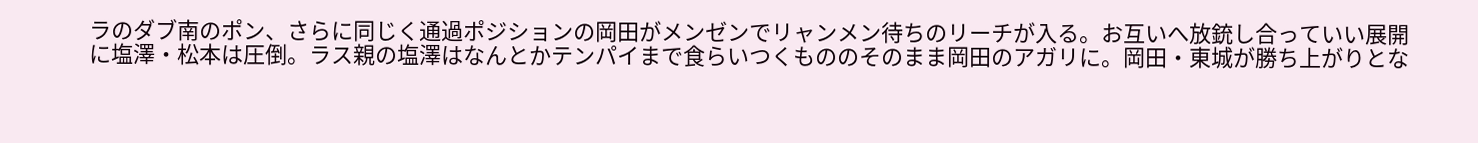ラのダブ南のポン、さらに同じく通過ポジションの岡田がメンゼンでリャンメン待ちのリーチが入る。お互いへ放銃し合っていい展開に塩澤・松本は圧倒。ラス親の塩澤はなんとかテンパイまで食らいつくもののそのまま岡田のアガリに。岡田・東城が勝ち上がりとな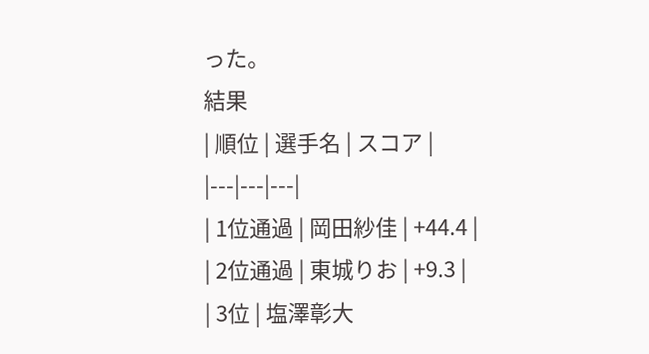った。
結果
| 順位 | 選手名 | スコア |
|---|---|---|
| 1位通過 | 岡田紗佳 | +44.4 |
| 2位通過 | 東城りお | +9.3 |
| 3位 | 塩澤彰大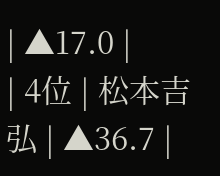| ▲17.0 |
| 4位 | 松本吉弘 | ▲36.7 |